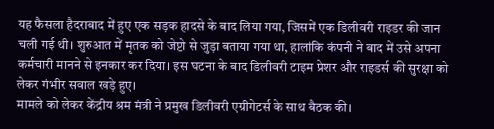यह फैसला हैदराबाद में हुए एक सड़क हादसे के बाद लिया गया, जिसमें एक डिलीवरी राइडर की जान चली गई थी। शुरुआत में मृतक को जेप्टो से जुड़ा बताया गया था, हालांकि कंपनी ने बाद में उसे अपना कर्मचारी मानने से इनकार कर दिया। इस घटना के बाद डिलीवरी टाइम प्रेशर और राइडर्स की सुरक्षा को लेकर गंभीर सवाल खड़े हुए।
मामले को लेकर केंद्रीय श्रम मंत्री ने प्रमुख डिलीवरी एग्रीगेटर्स के साथ बैठक की।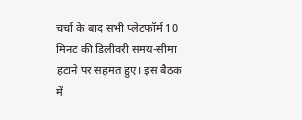चर्चा के बाद सभी प्लेटफॉर्म 10 मिनट की डिलीवरी समय-सीमा हटाने पर सहमत हुए। इस बैठक में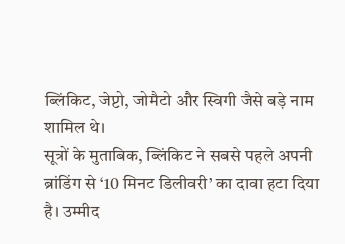ब्लिंकिट, जेप्टो, जोमैटो और स्विगी जैसे बड़े नाम शामिल थे।
सूत्रों के मुताबिक, ब्लिंकिट ने सबसे पहले अपनी ब्रांडिंग से ‘10 मिनट डिलीवरी’ का दावा हटा दिया है। उम्मीद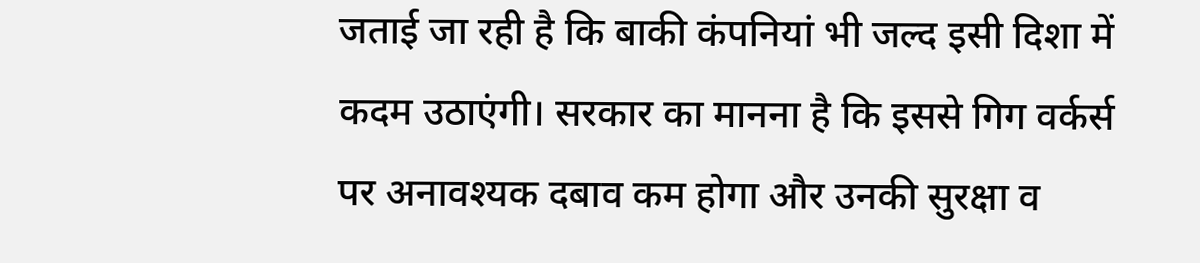जताई जा रही है कि बाकी कंपनियां भी जल्द इसी दिशा में कदम उठाएंगी। सरकार का मानना है कि इससे गिग वर्कर्स पर अनावश्यक दबाव कम होगा और उनकी सुरक्षा व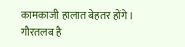कामकाजी हालात बेहतर होंगे।
गौरतलब है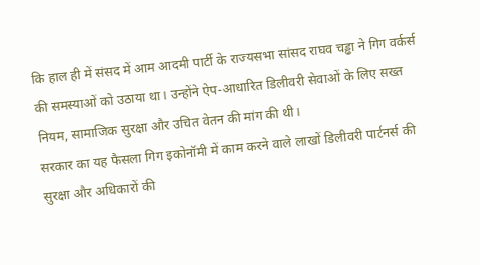कि हाल ही में संसद में आम आदमी पार्टी के राज्यसभा सांसद राघव चड्ढा ने गिग वर्कर्स की समस्याओं को उठाया था। उन्होंने ऐप-आधारित डिलीवरी सेवाओं के लिए सख्त नियम, सामाजिक सुरक्षा और उचित वेतन की मांग की थी।
सरकार का यह फैसला गिग इकोनॉमी में काम करने वाले लाखों डिलीवरी पार्टनर्स की सुरक्षा और अधिकारों की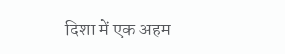दिशा में एक अहम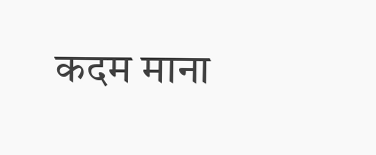कदम माना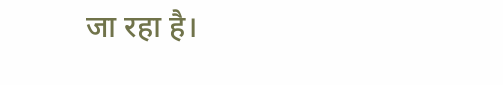जा रहा है।